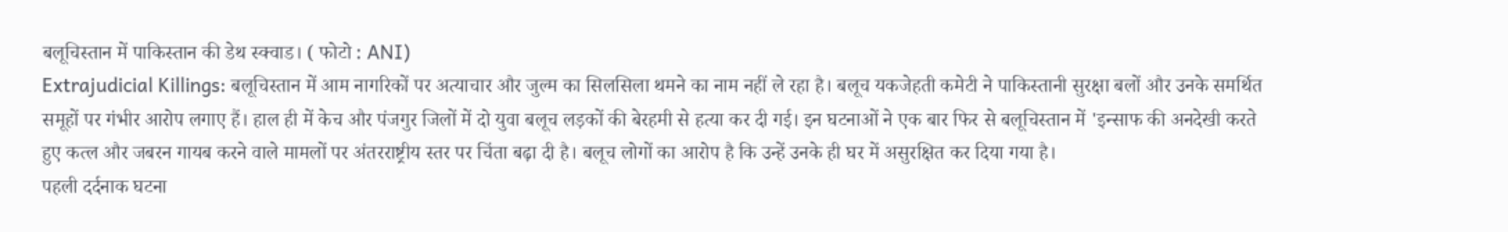बलूचिस्तान में पाकिस्तान की डेथ स्क्वाड। ( फोटो : ANI)
Extrajudicial Killings: बलूचिस्तान में आम नागरिकों पर अत्याचार और जुल्म का सिलसिला थमने का नाम नहीं ले रहा है। बलूच यकजेहती कमेटी ने पाकिस्तानी सुरक्षा बलों और उनके समर्थित समूहों पर गंभीर आरोप लगाए हैं। हाल ही में केच और पंजगुर जिलों में दो युवा बलूच लड़कों की बेरहमी से हत्या कर दी गई। इन घटनाओं ने एक बार फिर से बलूचिस्तान में 'इन्साफ की अनदेखी करते हुए कत्ल और जबरन गायब करने वाले मामलों पर अंतरराष्ट्रीय स्तर पर चिंता बढ़ा दी है। बलूच लोगों का आरोप है कि उन्हें उनके ही घर में असुरक्षित कर दिया गया है।
पहली दर्दनाक घटना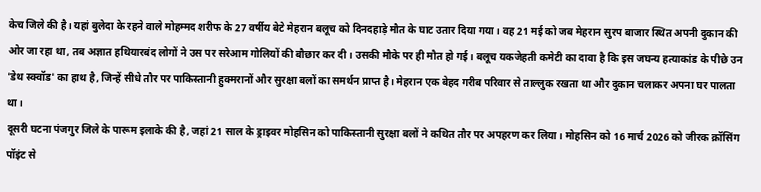केच जिले की है। यहां बुलेदा के रहने वाले मोहम्मद शरीफ के 27 वर्षीय बेटे मेहरान बलूच को दिनदहाड़े मौत के घाट उतार दिया गया। वह 21 मई को जब मेहरान सुरप बाजार स्थित अपनी दुकान की ओर जा रहा था, तब अज्ञात हथियारबंद लोगों ने उस पर सरेआम गोलियों की बौछार कर दी। उसकी मौके पर ही मौत हो गई। बलूच यकजेहती कमेटी का दावा है कि इस जघन्य हत्याकांड के पीछे उन 'डेथ स्क्वॉड' का हाथ है, जिन्हें सीधे तौर पर पाकिस्तानी हुक्मरानों और सुरक्षा बलों का समर्थन प्राप्त है। मेहरान एक बेहद गरीब परिवार से ताल्लुक रखता था और दुकान चलाकर अपना घर पालता था।
दूसरी घटना पंजगुर जिले के पारूम इलाके की है, जहां 21 साल के ड्राइवर मोहसिन को पाकिस्तानी सुरक्षा बलों ने कथित तौर पर अपहरण कर लिया। मोहसिन को 16 मार्च 2026 को जीरक क्रॉसिंग पॉइंट से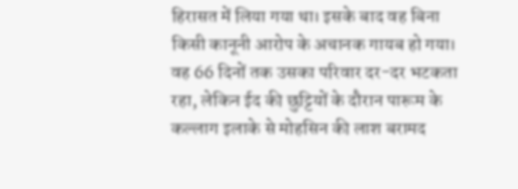हिरासत में लिया गया था। इसके बाद वह बिना किसी कानूनी आरोप के अचानक गायब हो गया। वह 66 दिनों तक उसका परिवार दर-दर भटकता रहा, लेकिन ईद की छुट्टियों के दौरान पारूम के कल्लाग इलाके से मोहसिन की लाश बरामद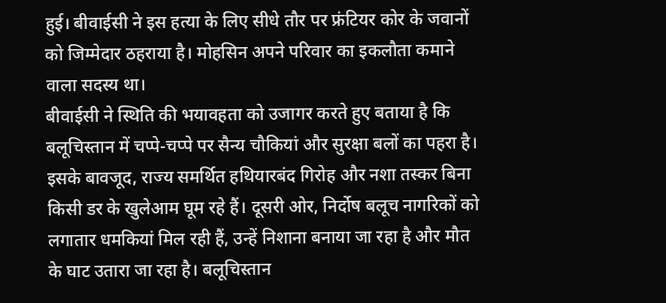हुई। बीवाईसी ने इस हत्या के लिए सीधे तौर पर फ्रंटियर कोर के जवानों को जिम्मेदार ठहराया है। मोहसिन अपने परिवार का इकलौता कमाने वाला सदस्य था।
बीवाईसी ने स्थिति की भयावहता को उजागर करते हुए बताया है कि बलूचिस्तान में चप्पे-चप्पे पर सैन्य चौकियां और सुरक्षा बलों का पहरा है। इसके बावजूद, राज्य समर्थित हथियारबंद गिरोह और नशा तस्कर बिना किसी डर के खुलेआम घूम रहे हैं। दूसरी ओर, निर्दोष बलूच नागरिकों को लगातार धमकियां मिल रही हैं, उन्हें निशाना बनाया जा रहा है और मौत के घाट उतारा जा रहा है। बलूचिस्तान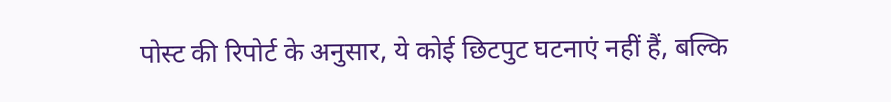पोस्ट की रिपोर्ट के अनुसार, ये कोई छिटपुट घटनाएं नहीं हैं, बल्कि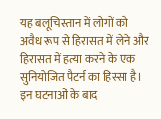यह बलूचिस्तान में लोगों को अवैध रूप से हिरासत में लेने और हिरासत में हत्या करने के एक सुनियोजित पैटर्न का हिस्सा है।
इन घटनाओं के बाद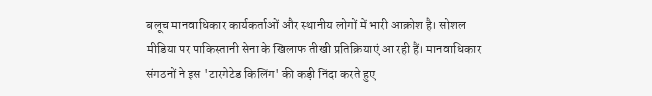बलूच मानवाधिकार कार्यकर्ताओं और स्थानीय लोगों में भारी आक्रोश है। सोशल मीडिया पर पाकिस्तानी सेना के खिलाफ तीखी प्रतिक्रियाएं आ रही हैं। मानवाधिकार संगठनों ने इस 'टारगेटेड किलिंग' की कड़ी निंदा करते हुए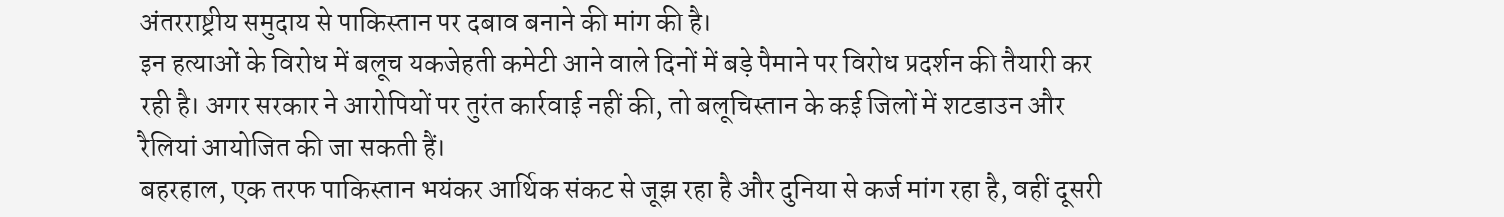अंतरराष्ट्रीय समुदाय से पाकिस्तान पर दबाव बनाने की मांग की है।
इन हत्याओं के विरोध में बलूच यकजेहती कमेटी आने वाले दिनों में बड़े पैमाने पर विरोध प्रदर्शन की तैयारी कर रही है। अगर सरकार ने आरोपियों पर तुरंत कार्रवाई नहीं की, तो बलूचिस्तान के कई जिलों में शटडाउन और रैलियां आयोजित की जा सकती हैं।
बहरहाल, एक तरफ पाकिस्तान भयंकर आर्थिक संकट से जूझ रहा है और दुनिया से कर्ज मांग रहा है, वहीं दूसरी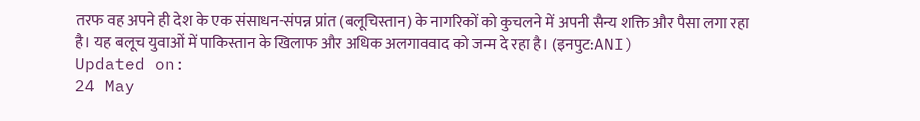तरफ वह अपने ही देश के एक संसाधन-संपन्न प्रांत (बलूचिस्तान) के नागरिकों को कुचलने में अपनी सैन्य शक्ति और पैसा लगा रहा है। यह बलूच युवाओं में पाकिस्तान के खिलाफ और अधिक अलगाववाद को जन्म दे रहा है। (इनपुट:ANI)
Updated on:
24 May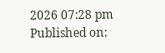2026 07:28 pm
Published on: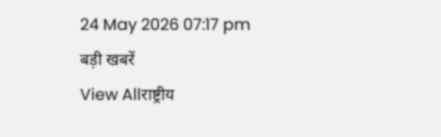24 May 2026 07:17 pm
बड़ी खबरें
View Allराष्ट्रीय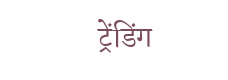ट्रेंडिंग